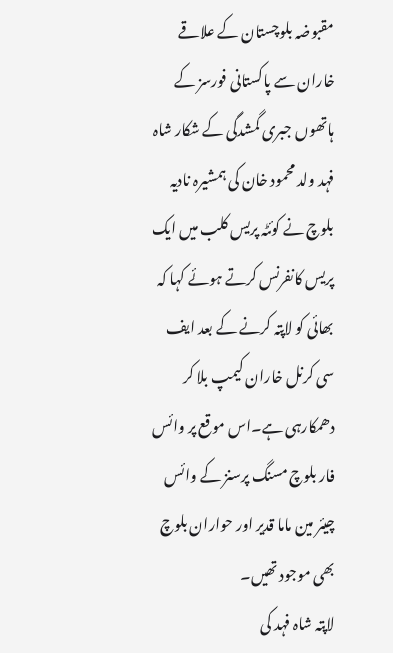مقبوضہ بلوچستان کے علاقے خاران سے پاکستانی فورسز کے ہاتھوں جبری گمشدگی کے شکار شاہ فہد ولد محمود خان کی ہمشیرہ نادیہ بلوچ نے کوئٹہ پریس کلب میں ایک پریس کانفرنس کرتے ہوئے کہا کہ بھائی کو لاپتہ کرنے کے بعد ایف سی کرنل خاران کیمپ بلا کر دھمکارہی ہے۔اس موقع پر وائس فار بلوچ مسنگ پرسنز کے وائس چیئر مین ماما قدیر اور حواران بلوچ بھی موجود تھیں۔
لاپتہ شاہ فہد کی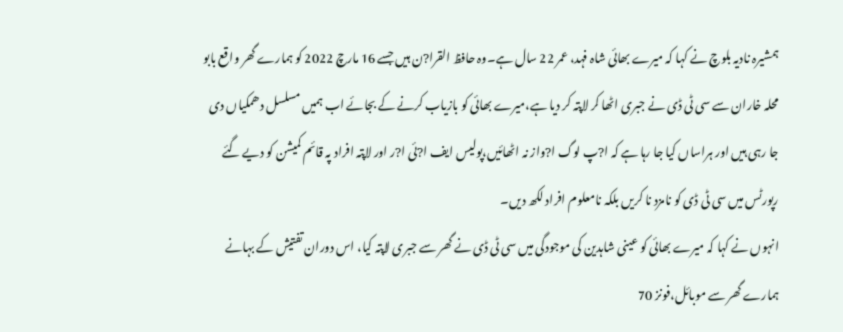ہمشیرہ نادیہ بلوچ نے کہا کہ میرے بھائی شاہ فہد، عمر 22 سال ہے۔وہ حافظ القرا?ن ہیں جسے 16 مارچ 2022 کو ہمارے گھر واقع بابو محلہ خاران سے سی ٹی ڈی نے جبری اٹھا کر لاپتہ کر دیا ہے،میرے بھائی کو بازیاب کرنے کے بجائے اب ہمیں مسلسل دھمکیاں دی جا رہی ہیں اور ہراساں کیا جا رہا ہے کہ ا?پ لوگ ا?واز نہ اٹھائیں،پولیس ایف ا?ئی ا?ر اور لاپتہ افراد پہ قائم کمیشن کو دیے گئے رپورٹس میں سی ٹی ڈی کو نامزد نا کریں بلکہ نامعلوم افراد لکھ دیں۔
انہوں نے کہا کہ میرے بھائی کو عینی شاہدین کی موجودگی میں سی ٹی ڈی نے گھر سے جبری لاپتہ کیا، اس دوران تفتیش کے بہانے ہمارے گھر سے موبائل،فونز 70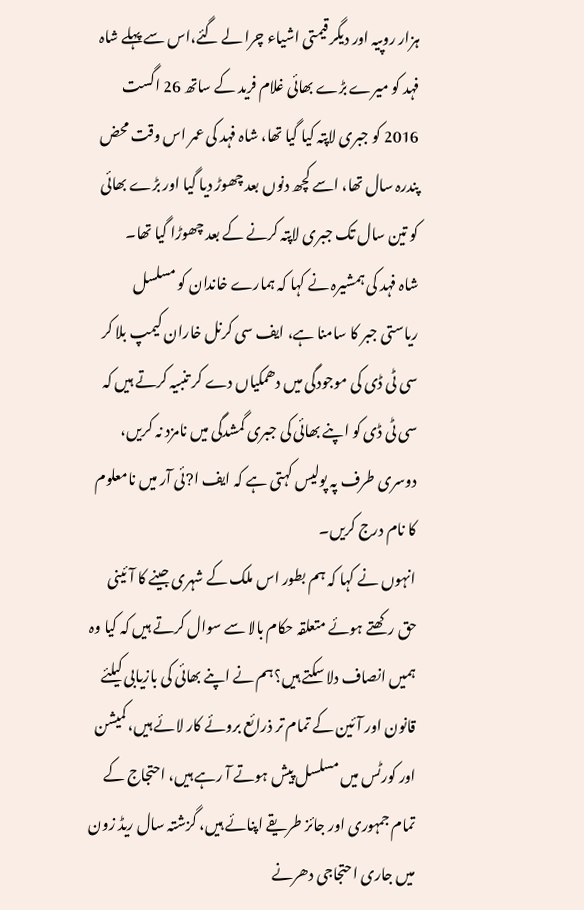ہزار روپیہ اور دیگر قیمتی اشیاء چرا لے گئے،اس سے پہلے شاہ فہد کو میرے بڑے بھائی غلام فرید کے ساتھ 26 اگست 2016 کو جبری لاپتہ کیا گیا تھا، شاہ فہد کی عمر اس وقت محض پندرہ سال تھا، اسے کچھ دنوں بعد چھوڑ دیا گیا اور بڑے بھائی کو تین سال تک جبری لاپتہ کرنے کے بعد چھوڑا گیا تھا۔
شاہ فہد کی ہمشیرہ نے کہا کہ ہمارے خاندان کو مسلسل ریاستی جبر کا سامنا ہے، ایف سی کرنل خاران کیمپ بلا کر سی ٹی ڈی کی موجودگی میں دھمکیاں دے کر تنبیہ کرتے ہیں کہ سی ٹی ڈی کو اپنے بھائی کی جبری گمشدگی میں نامزد نہ کریں، دوسری طرف پہ پولیس کہتی ہے کہ ایف ا?ئی آر میں نامعلوم کا نام درج کریں۔
انہوں نے کہا کہ ہم بطور اس ملک کے شہری جینے کا آئینی حق رکھتے ہوئے متعلقہ حکام بالا سے سوال کرتے ہیں کہ کیا وہ ہمیں انصاف دلا سکتے ہیں؟ہم نے اپنے بھائی کی بازیابی کیلئے قانون اور آئین کے تمام تر ذرائع بروئے کار لائے ہیں، کمیشن اور کورٹس میں مسلسل پیش ہوتے آ رہے ہیں، احتجاج کے تمام جمہوری اور جائز طریقے اپنائے ہیں، گزشتہ سال ریڈ زون میں جاری احتجاجی دھرنے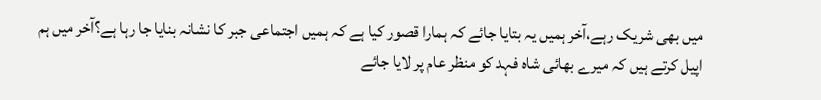میں بھی شریک رہے،آخر ہمیں یہ بتایا جائے کہ ہمارا قصور کیا ہے کہ ہمیں اجتماعی جبر کا نشانہ بنایا جا رہا ہے؟آخر میں ہم اپیل کرتے ہیں کہ میرے بھائی شاہ فہد کو منظر عام پر لایا جائے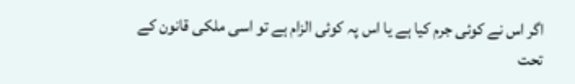اگر اس نے کوئی جرم کیا ہے یا اس پہ کوئی الزام ہے تو اسی ملکی قانون کے تحت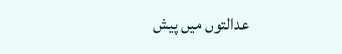عدالتوں میں پیش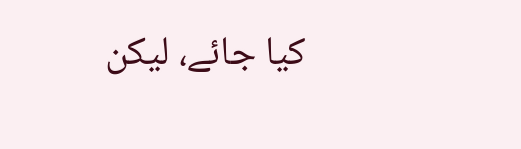کیا جائے، لیکن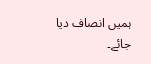ہمیں انصاف دیا جائے۔